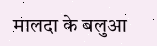मालदा के बलुआ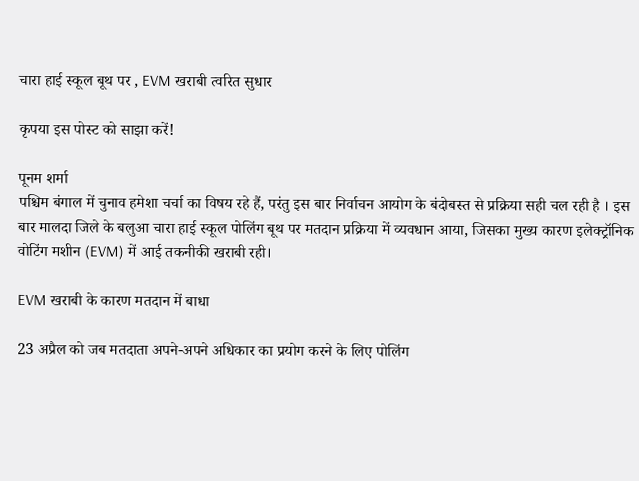चारा हाई स्कूल बूथ पर , EVM खराबी त्वरित सुधार

कृपया इस पोस्ट को साझा करें!

पूनम शर्मा
पश्चिम बंगाल में चुनाव हमेशा चर्चा का विषय रहे हैं, परंतु इस बार निर्वाचन आयोग के बंदोबस्त से प्रक्रिया सही चल रही है । इस बार मालदा जिले के बलुआ चारा हाई स्कूल पोलिंग बूथ पर मतदान प्रक्रिया में व्यवधान आया, जिसका मुख्य कारण इलेक्ट्रॉनिक वोटिंग मशीन (EVM) में आई तकनीकी खराबी रही।

EVM खराबी के कारण मतदान में बाधा

23 अप्रैल को जब मतदाता अपने-अपने अधिकार का प्रयोग करने के लिए पोलिंग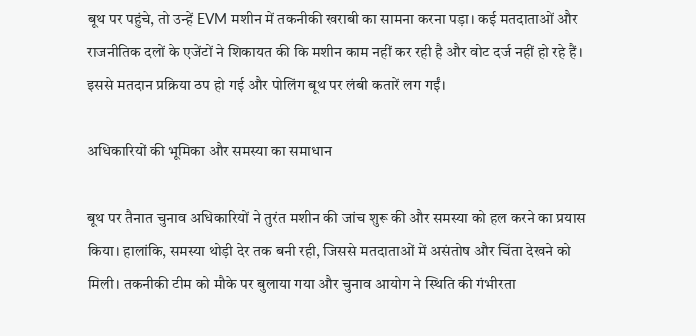बूथ पर पहुंचे, तो उन्हें EVM मशीन में तकनीकी खराबी का सामना करना पड़ा। कई मतदाताओं और राजनीतिक दलों के एजेंटों ने शिकायत की कि मशीन काम नहीं कर रही है और वोट दर्ज नहीं हो रहे हैं। इससे मतदान प्रक्रिया ठप हो गई और पोलिंग बूथ पर लंबी कतारें लग गईं।

अधिकारियों की भूमिका और समस्या का समाधान

बूथ पर तैनात चुनाव अधिकारियों ने तुरंत मशीन की जांच शुरू की और समस्या को हल करने का प्रयास किया। हालांकि, समस्या थोड़ी देर तक बनी रही, जिससे मतदाताओं में असंतोष और चिंता देखने को मिली। तकनीकी टीम को मौके पर बुलाया गया और चुनाव आयोग ने स्थिति की गंभीरता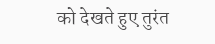को देखते हुए तुरंत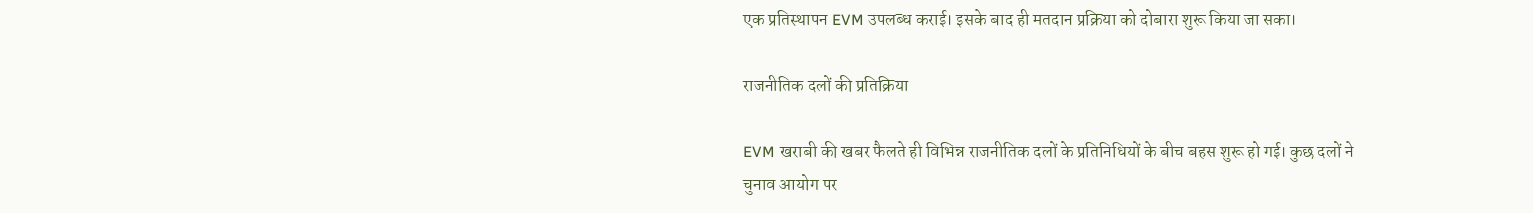एक प्रतिस्थापन EVM उपलब्ध कराई। इसके बाद ही मतदान प्रक्रिया को दोबारा शुरू किया जा सका।

राजनीतिक दलों की प्रतिक्रिया

EVM खराबी की खबर फैलते ही विभिन्न राजनीतिक दलों के प्रतिनिधियों के बीच बहस शुरू हो गई। कुछ दलों ने चुनाव आयोग पर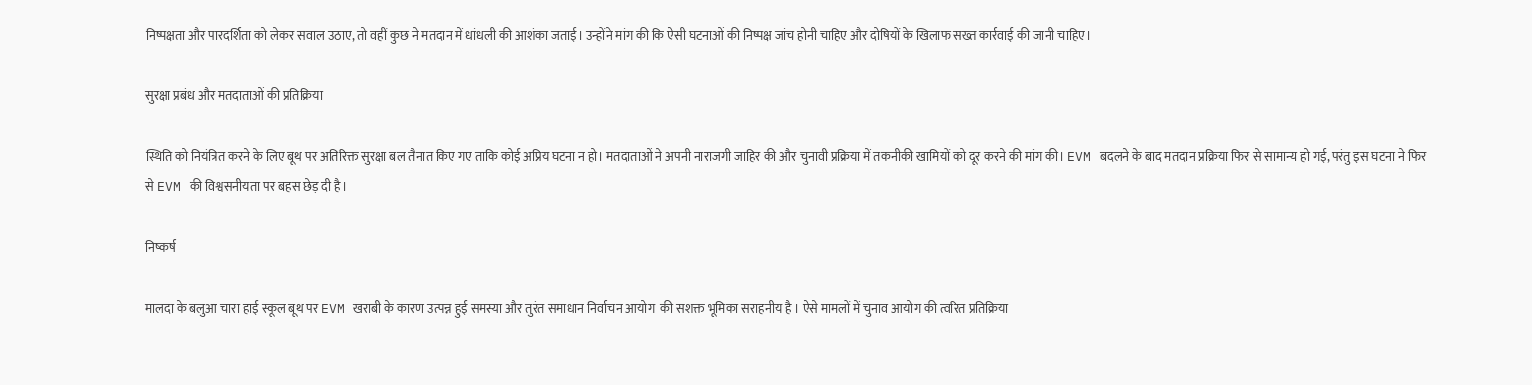निष्पक्षता और पारदर्शिता को लेकर सवाल उठाए, तो वहीं कुछ ने मतदान में धांधली की आशंका जताई। उन्होंने मांग की कि ऐसी घटनाओं की निष्पक्ष जांच होनी चाहिए और दोषियों के खिलाफ सख्त कार्रवाई की जानी चाहिए।

सुरक्षा प्रबंध और मतदाताओं की प्रतिक्रिया

स्थिति को नियंत्रित करने के लिए बूथ पर अतिरिक्त सुरक्षा बल तैनात किए गए ताकि कोई अप्रिय घटना न हो। मतदाताओं ने अपनी नाराजगी जाहिर की और चुनावी प्रक्रिया में तकनीकी खामियों को दूर करने की मांग की। EVM बदलने के बाद मतदान प्रक्रिया फिर से सामान्य हो गई, परंतु इस घटना ने फिर से EVM की विश्वसनीयता पर बहस छेड़ दी है।

निष्कर्ष

मालदा के बलुआ चारा हाई स्कूल बूथ पर EVM खराबी के कारण उत्पन्न हुई समस्या और तुरंत समाधान निर्वाचन आयोग  की सशक्त भूमिका सराहनीय है । ऐसे मामलों में चुनाव आयोग की त्वरित प्रतिक्रिया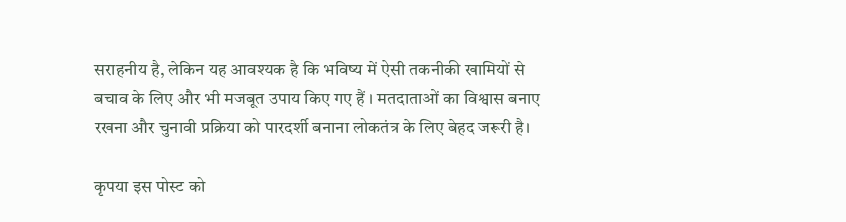सराहनीय है, लेकिन यह आवश्यक है कि भविष्य में ऐसी तकनीकी खामियों से बचाव के लिए और भी मजबूत उपाय किए गए हैं । मतदाताओं का विश्वास बनाए रखना और चुनावी प्रक्रिया को पारदर्शी बनाना लोकतंत्र के लिए बेहद जरूरी है।

कृपया इस पोस्ट को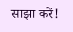साझा करें!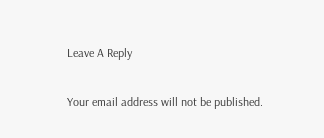Leave A Reply

Your email address will not be published.